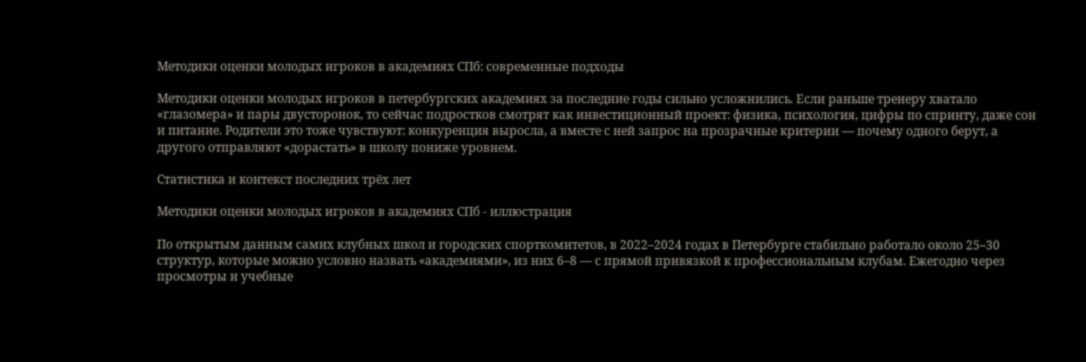Методики оценки молодых игроков в академиях СПб: современные подходы

Методики оценки молодых игроков в петербургских академиях за последние годы сильно усложнились. Если раньше тренеру хватало «глазомера» и пары двусторонок, то сейчас подростков смотрят как инвестиционный проект: физика, психология, цифры по спринту, даже сон и питание. Родители это тоже чувствуют: конкуренция выросла, а вместе с ней запрос на прозрачные критерии — почему одного берут, а другого отправляют «дорастать» в школу пониже уровнем.

Статистика и контекст последних трёх лет

Методики оценки молодых игроков в академиях СПб - иллюстрация

По открытым данным самих клубных школ и городских спорткомитетов, в 2022–2024 годах в Петербурге стабильно работало около 25–30 структур, которые можно условно назвать «академиями», из них 6–8 — с прямой привязкой к профессиональным клубам. Ежегодно через просмотры и учебные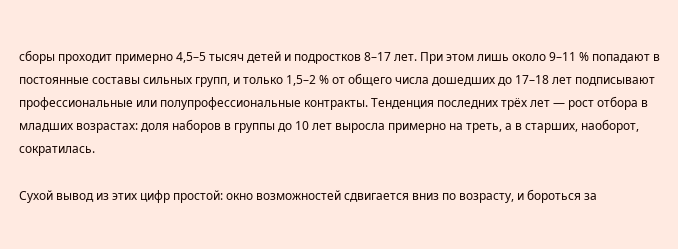сборы проходит примерно 4,5–5 тысяч детей и подростков 8–17 лет. При этом лишь около 9–11 % попадают в постоянные составы сильных групп, и только 1,5–2 % от общего числа дошедших до 17–18 лет подписывают профессиональные или полупрофессиональные контракты. Тенденция последних трёх лет — рост отбора в младших возрастах: доля наборов в группы до 10 лет выросла примерно на треть, а в старших, наоборот, сократилась.

Сухой вывод из этих цифр простой: окно возможностей сдвигается вниз по возрасту, и бороться за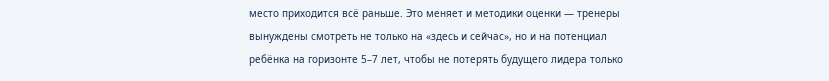место приходится всё раньше. Это меняет и методики оценки — тренеры вынуждены смотреть не только на «здесь и сейчас», но и на потенциал ребёнка на горизонте 5–7 лет, чтобы не потерять будущего лидера только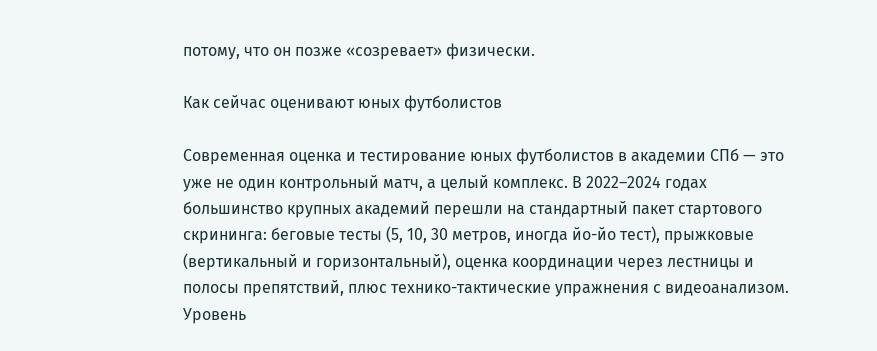потому, что он позже «созревает» физически.

Как сейчас оценивают юных футболистов

Современная оценка и тестирование юных футболистов в академии СПб — это уже не один контрольный матч, а целый комплекс. В 2022–2024 годах большинство крупных академий перешли на стандартный пакет стартового скрининга: беговые тесты (5, 10, 30 метров, иногда йо-йо тест), прыжковые (вертикальный и горизонтальный), оценка координации через лестницы и полосы препятствий, плюс технико-тактические упражнения с видеоанализом. Уровень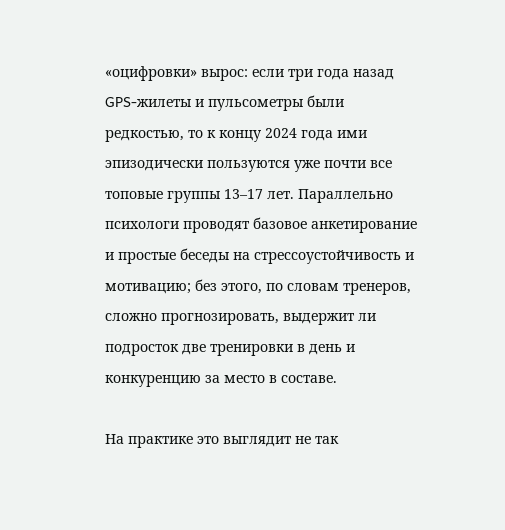«оцифровки» вырос: если три года назад GPS-жилеты и пульсометры были редкостью, то к концу 2024 года ими эпизодически пользуются уже почти все топовые группы 13–17 лет. Параллельно психологи проводят базовое анкетирование и простые беседы на стрессоустойчивость и мотивацию; без этого, по словам тренеров, сложно прогнозировать, выдержит ли подросток две тренировки в день и конкуренцию за место в составе.

На практике это выглядит не так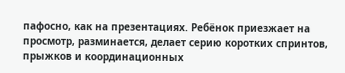пафосно, как на презентациях. Ребёнок приезжает на просмотр, разминается, делает серию коротких спринтов, прыжков и координационных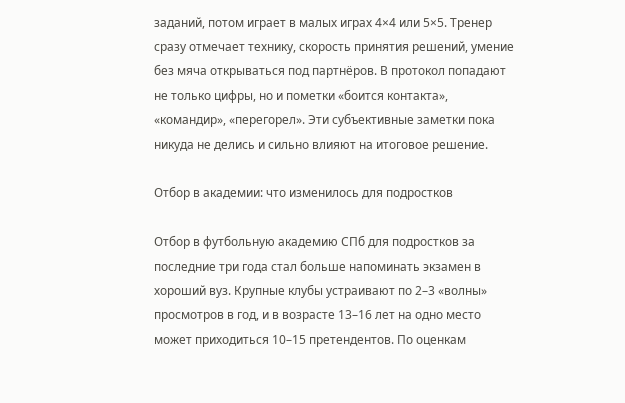заданий, потом играет в малых играх 4×4 или 5×5. Тренер сразу отмечает технику, скорость принятия решений, умение без мяча открываться под партнёров. В протокол попадают не только цифры, но и пометки «боится контакта», «командир», «перегорел». Эти субъективные заметки пока никуда не делись и сильно влияют на итоговое решение.

Отбор в академии: что изменилось для подростков

Отбор в футбольную академию СПб для подростков за последние три года стал больше напоминать экзамен в хороший вуз. Крупные клубы устраивают по 2–3 «волны» просмотров в год, и в возрасте 13–16 лет на одно место может приходиться 10–15 претендентов. По оценкам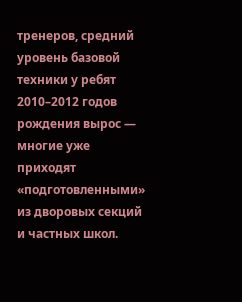тренеров, средний уровень базовой техники у ребят 2010–2012 годов рождения вырос — многие уже приходят «подготовленными» из дворовых секций и частных школ.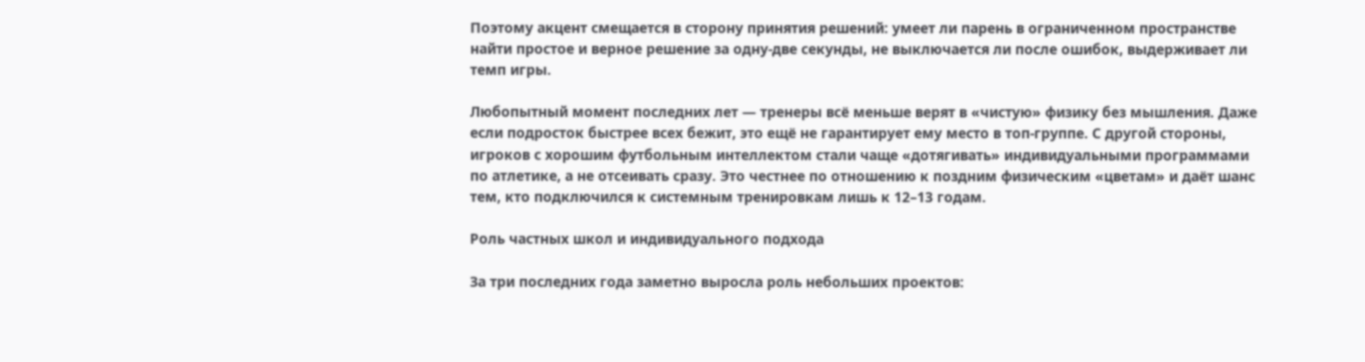Поэтому акцент смещается в сторону принятия решений: умеет ли парень в ограниченном пространстве найти простое и верное решение за одну-две секунды, не выключается ли после ошибок, выдерживает ли темп игры.

Любопытный момент последних лет — тренеры всё меньше верят в «чистую» физику без мышления. Даже если подросток быстрее всех бежит, это ещё не гарантирует ему место в топ-группе. С другой стороны, игроков с хорошим футбольным интеллектом стали чаще «дотягивать» индивидуальными программами по атлетике, а не отсеивать сразу. Это честнее по отношению к поздним физическим «цветам» и даёт шанс тем, кто подключился к системным тренировкам лишь к 12–13 годам.

Роль частных школ и индивидуального подхода

За три последних года заметно выросла роль небольших проектов: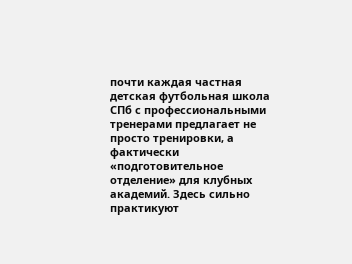почти каждая частная детская футбольная школа СПб с профессиональными тренерами предлагает не просто тренировки, а фактически «подготовительное отделение» для клубных академий. Здесь сильно практикуют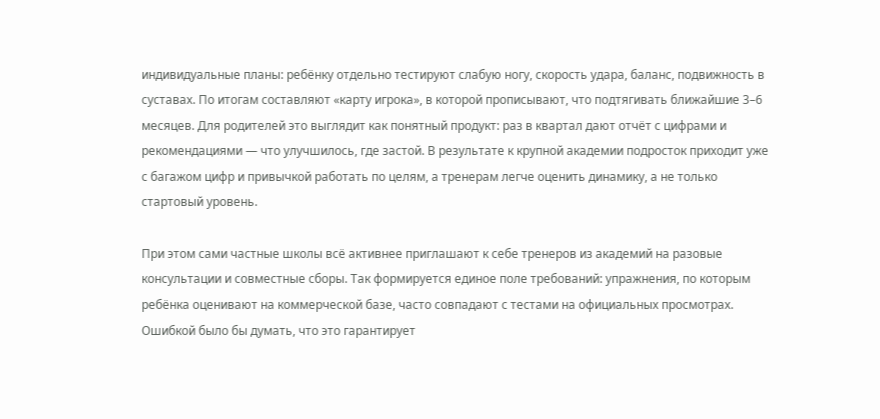индивидуальные планы: ребёнку отдельно тестируют слабую ногу, скорость удара, баланс, подвижность в суставах. По итогам составляют «карту игрока», в которой прописывают, что подтягивать ближайшие 3–6 месяцев. Для родителей это выглядит как понятный продукт: раз в квартал дают отчёт с цифрами и рекомендациями — что улучшилось, где застой. В результате к крупной академии подросток приходит уже с багажом цифр и привычкой работать по целям, а тренерам легче оценить динамику, а не только стартовый уровень.

При этом сами частные школы всё активнее приглашают к себе тренеров из академий на разовые консультации и совместные сборы. Так формируется единое поле требований: упражнения, по которым ребёнка оценивают на коммерческой базе, часто совпадают с тестами на официальных просмотрах. Ошибкой было бы думать, что это гарантирует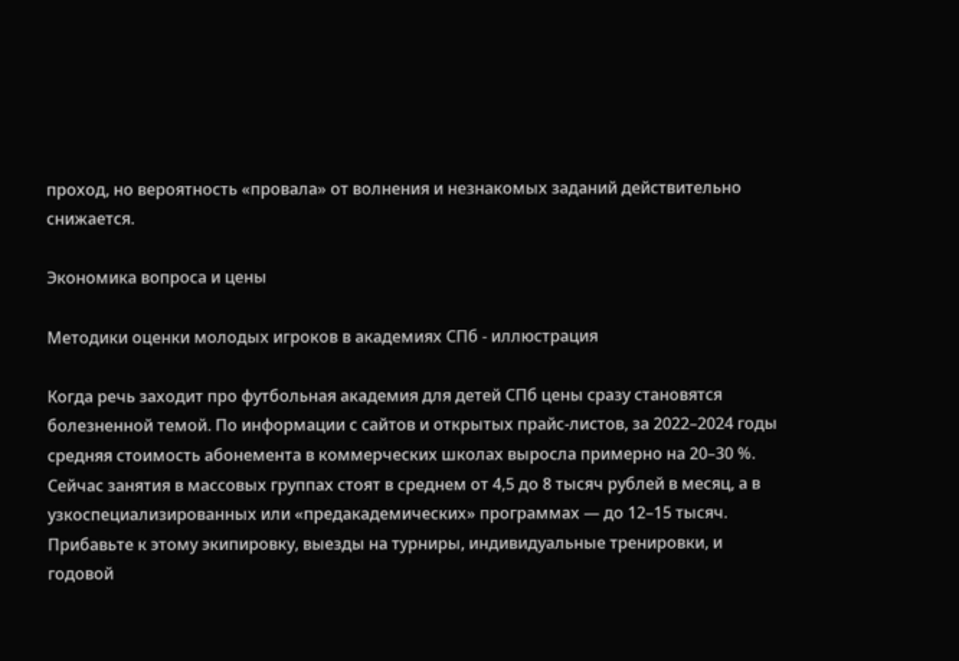проход, но вероятность «провала» от волнения и незнакомых заданий действительно снижается.

Экономика вопроса и цены

Методики оценки молодых игроков в академиях СПб - иллюстрация

Когда речь заходит про футбольная академия для детей СПб цены сразу становятся болезненной темой. По информации с сайтов и открытых прайс-листов, за 2022–2024 годы средняя стоимость абонемента в коммерческих школах выросла примерно на 20–30 %. Сейчас занятия в массовых группах стоят в среднем от 4,5 до 8 тысяч рублей в месяц, а в узкоспециализированных или «предакадемических» программах — до 12–15 тысяч. Прибавьте к этому экипировку, выезды на турниры, индивидуальные тренировки, и годовой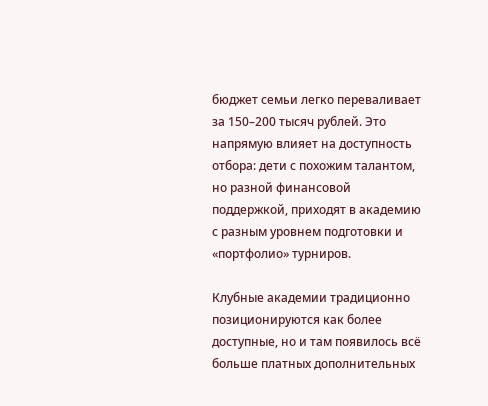бюджет семьи легко переваливает за 150–200 тысяч рублей. Это напрямую влияет на доступность отбора: дети с похожим талантом, но разной финансовой поддержкой, приходят в академию с разным уровнем подготовки и «портфолио» турниров.

Клубные академии традиционно позиционируются как более доступные, но и там появилось всё больше платных дополнительных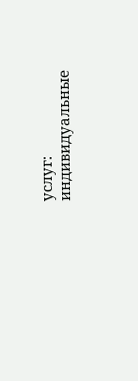услуг: индивидуальные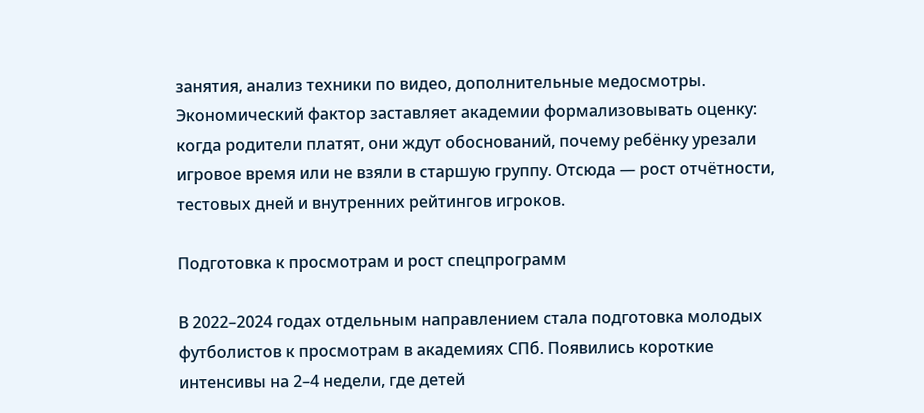занятия, анализ техники по видео, дополнительные медосмотры. Экономический фактор заставляет академии формализовывать оценку: когда родители платят, они ждут обоснований, почему ребёнку урезали игровое время или не взяли в старшую группу. Отсюда — рост отчётности, тестовых дней и внутренних рейтингов игроков.

Подготовка к просмотрам и рост спецпрограмм

В 2022–2024 годах отдельным направлением стала подготовка молодых футболистов к просмотрам в академиях СПб. Появились короткие интенсивы на 2–4 недели, где детей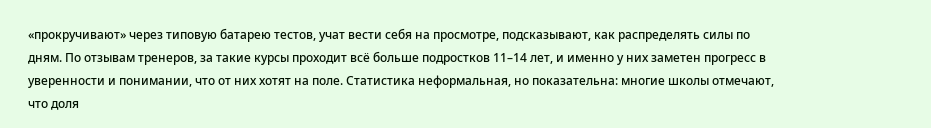«прокручивают» через типовую батарею тестов, учат вести себя на просмотре, подсказывают, как распределять силы по дням. По отзывам тренеров, за такие курсы проходит всё больше подростков 11–14 лет, и именно у них заметен прогресс в уверенности и понимании, что от них хотят на поле. Статистика неформальная, но показательна: многие школы отмечают, что доля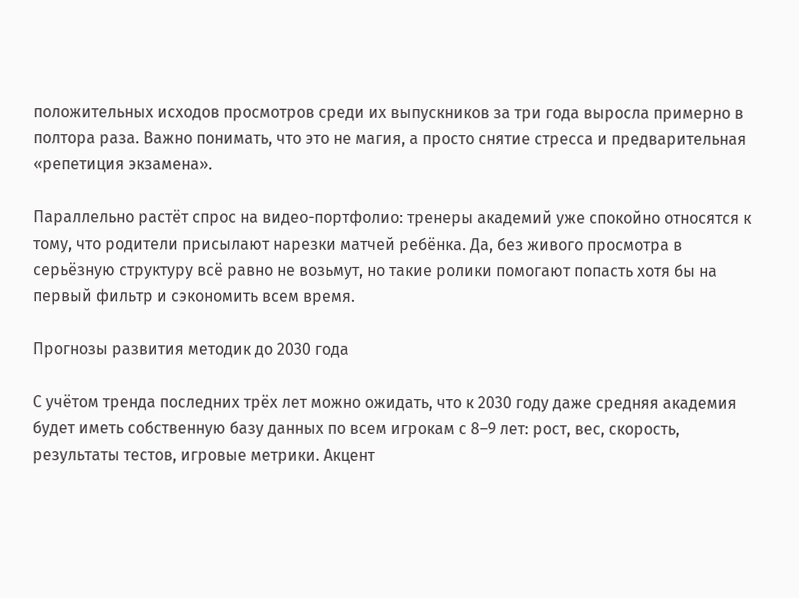положительных исходов просмотров среди их выпускников за три года выросла примерно в полтора раза. Важно понимать, что это не магия, а просто снятие стресса и предварительная «репетиция экзамена».

Параллельно растёт спрос на видео-портфолио: тренеры академий уже спокойно относятся к тому, что родители присылают нарезки матчей ребёнка. Да, без живого просмотра в серьёзную структуру всё равно не возьмут, но такие ролики помогают попасть хотя бы на первый фильтр и сэкономить всем время.

Прогнозы развития методик до 2030 года

С учётом тренда последних трёх лет можно ожидать, что к 2030 году даже средняя академия будет иметь собственную базу данных по всем игрокам с 8–9 лет: рост, вес, скорость, результаты тестов, игровые метрики. Акцент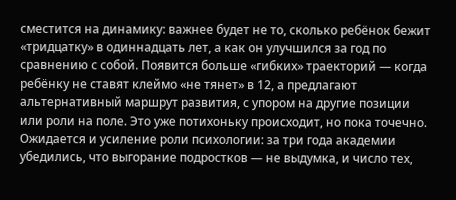сместится на динамику: важнее будет не то, сколько ребёнок бежит «тридцатку» в одиннадцать лет, а как он улучшился за год по сравнению с собой. Появится больше «гибких» траекторий — когда ребёнку не ставят клеймо «не тянет» в 12, а предлагают альтернативный маршрут развития, с упором на другие позиции или роли на поле. Это уже потихоньку происходит, но пока точечно. Ожидается и усиление роли психологии: за три года академии убедились, что выгорание подростков — не выдумка, и число тех,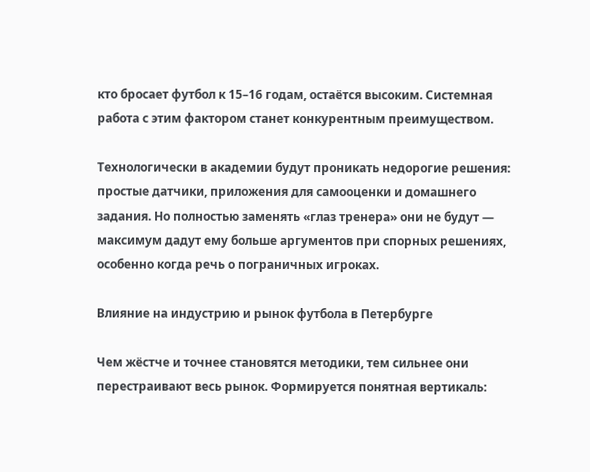кто бросает футбол к 15–16 годам, остаётся высоким. Системная работа с этим фактором станет конкурентным преимуществом.

Технологически в академии будут проникать недорогие решения: простые датчики, приложения для самооценки и домашнего задания. Но полностью заменять «глаз тренера» они не будут — максимум дадут ему больше аргументов при спорных решениях, особенно когда речь о пограничных игроках.

Влияние на индустрию и рынок футбола в Петербурге

Чем жёстче и точнее становятся методики, тем сильнее они перестраивают весь рынок. Формируется понятная вертикаль: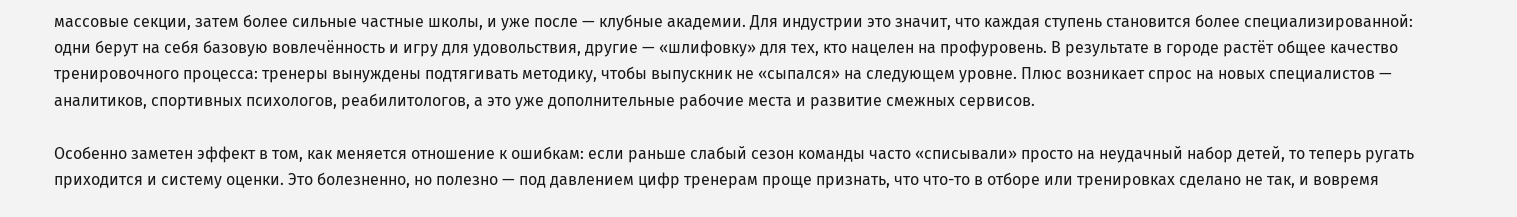массовые секции, затем более сильные частные школы, и уже после — клубные академии. Для индустрии это значит, что каждая ступень становится более специализированной: одни берут на себя базовую вовлечённость и игру для удовольствия, другие — «шлифовку» для тех, кто нацелен на профуровень. В результате в городе растёт общее качество тренировочного процесса: тренеры вынуждены подтягивать методику, чтобы выпускник не «сыпался» на следующем уровне. Плюс возникает спрос на новых специалистов — аналитиков, спортивных психологов, реабилитологов, а это уже дополнительные рабочие места и развитие смежных сервисов.

Особенно заметен эффект в том, как меняется отношение к ошибкам: если раньше слабый сезон команды часто «списывали» просто на неудачный набор детей, то теперь ругать приходится и систему оценки. Это болезненно, но полезно — под давлением цифр тренерам проще признать, что что-то в отборе или тренировках сделано не так, и вовремя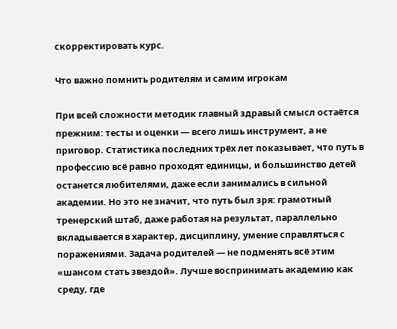скорректировать курс.

Что важно помнить родителям и самим игрокам

При всей сложности методик главный здравый смысл остаётся прежним: тесты и оценки — всего лишь инструмент, а не приговор. Статистика последних трёх лет показывает, что путь в профессию всё равно проходят единицы, и большинство детей останется любителями, даже если занимались в сильной академии. Но это не значит, что путь был зря: грамотный тренерский штаб, даже работая на результат, параллельно вкладывается в характер, дисциплину, умение справляться с поражениями. Задача родителей — не подменять всё этим «шансом стать звездой». Лучше воспринимать академию как среду, где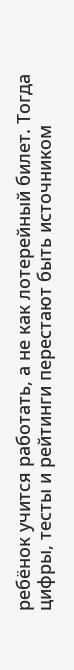ребёнок учится работать, а не как лотерейный билет. Тогда цифры, тесты и рейтинги перестают быть источником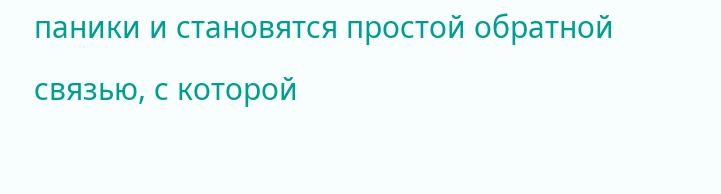паники и становятся простой обратной связью, с которой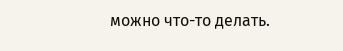можно что-то делать.